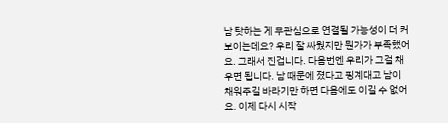남 탓하는 게 무관심으로 연결될 가능성이 더 커보이는데요? 우리 잘 싸웠지만 뭔가가 부족했어요. 그래서 진겁니다. 다음번엔 우리가 그걸 채우면 됩니다. 남 때문에 졌다고 핑계대고 남이 채워주길 바라기만 하면 다음에도 이길 수 없어요. 이제 다시 시작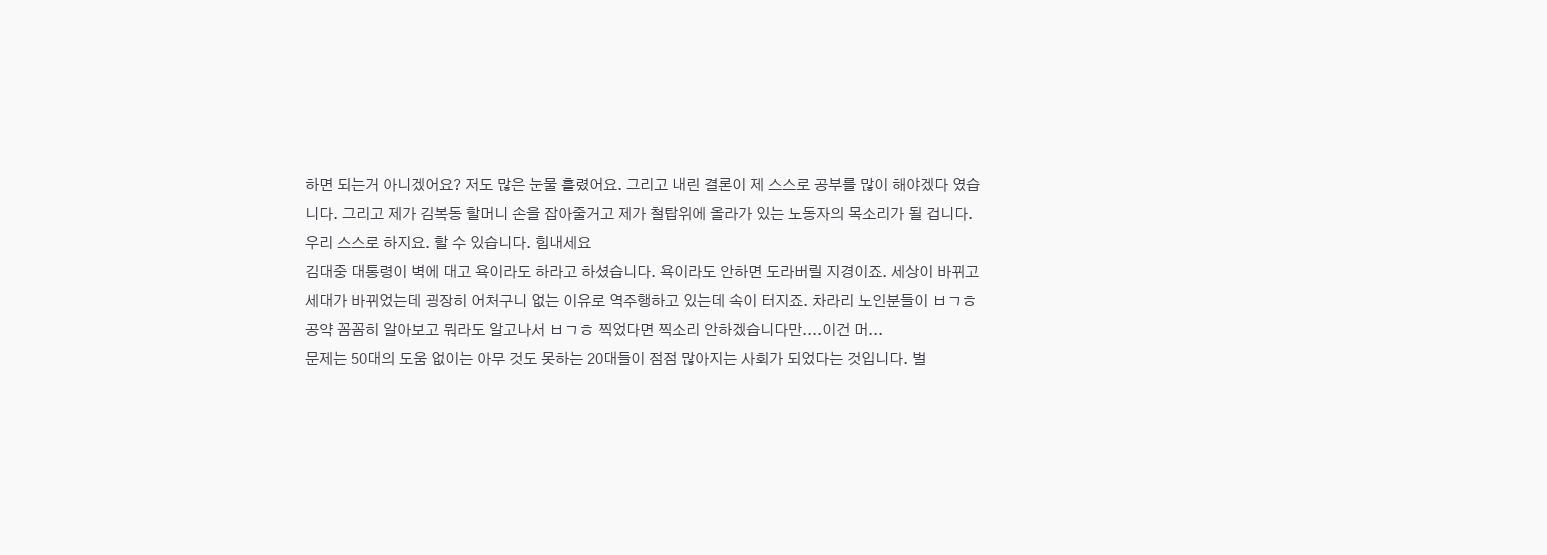하면 되는거 아니겠어요? 저도 많은 눈물 흘렸어요. 그리고 내린 결론이 제 스스로 공부를 많이 해야겠다 였습니다. 그리고 제가 김복동 할머니 손을 잡아줄거고 제가 철탑위에 올라가 있는 노동자의 목소리가 될 겁니다. 우리 스스로 하지요. 할 수 있습니다. 힘내세요
김대중 대통령이 벽에 대고 욕이라도 하라고 하셨습니다. 욕이라도 안하면 도라버릴 지경이죠. 세상이 바뀌고 세대가 바뀌었는데 굉장히 어처구니 없는 이유로 역주행하고 있는데 속이 터지죠. 차라리 노인분들이 ㅂㄱㅎ공약 꼼꼼히 알아보고 뭐라도 알고나서 ㅂㄱㅎ 찍었다면 찍소리 안하겠습니다만....이건 머...
문제는 50대의 도움 없이는 아무 것도 못하는 20대들이 점점 많아지는 사회가 되었다는 것입니다. 벌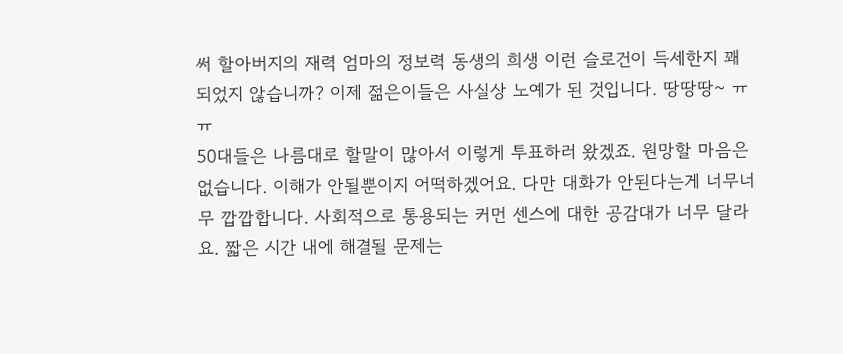써 할아버지의 재력 엄마의 정보력 동생의 희생 이런 슬로건이 득세한지 꽤 되었지 않습니까? 이제 젊은이들은 사실상 노예가 된 것입니다. 땅땅땅~ ㅠㅠ
50대들은 나름대로 할말이 많아서 이렇게 투표하러 왔겠죠. 원망할 마음은 없습니다. 이해가 안될뿐이지 어떡하겠어요. 다만 대화가 안된다는게 너무너무 깝깝합니다. 사회적으로 통용되는 커먼 센스에 대한 공감대가 너무 달라요. 짧은 시간 내에 해결될 문제는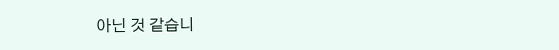아닌 것 같습니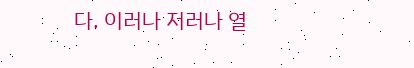다. 이러나 저러나 열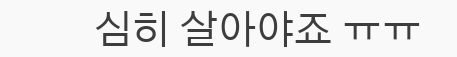심히 살아야죠 ㅠㅠ